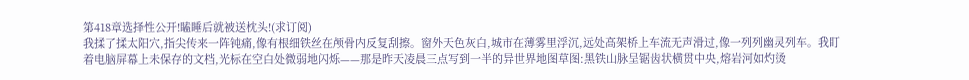第418章选择性公开!瞌睡后就被送枕头!(求订阅)
我揉了揉太阳穴,指尖传来一阵钝痛,像有根细铁丝在颅骨内反复刮擦。窗外天色灰白,城市在薄雾里浮沉,远处高架桥上车流无声滑过,像一列列幽灵列车。我盯着电脑屏幕上未保存的文档,光标在空白处微弱地闪烁——那是昨天凌晨三点写到一半的异世界地图草图:黑铁山脉呈锯齿状横贯中央,熔岩河如灼烫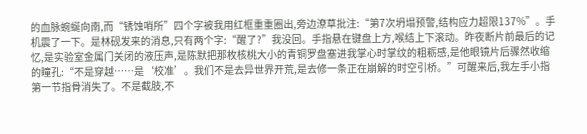的血脉蜿蜒向南,而“锈蚀哨所”四个字被我用红框重重圈出,旁边潦草批注:“第7次坍塌预警,结构应力超限137%”。手机震了一下。是林砚发来的消息,只有两个字:“醒了?”我没回。手指悬在键盘上方,喉结上下滚动。昨夜断片前最后的记忆,是实验室金属门关闭的液压声,是陈默把那枚核桃大小的青铜罗盘塞进我掌心时掌纹的粗粝感,是他眼镜片后骤然收缩的瞳孔:“不是穿越……是‘校准’。我们不是去异世界开荒,是去修一条正在崩解的时空引桥。”可醒来后,我左手小指第一节指骨消失了。不是截肢,不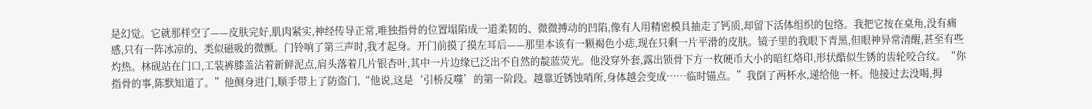是幻觉。它就那样空了——皮肤完好,肌肉紧实,神经传导正常,唯独指骨的位置塌陷成一道柔韧的、微微搏动的凹陷,像有人用精密模具抽走了钙质,却留下活体组织的包络。我把它按在桌角,没有痛感,只有一阵冰凉的、类似磁吸的微颤。门铃响了第三声时,我才起身。开门前摸了摸左耳后——那里本该有一颗褐色小痣,现在只剩一片平滑的皮肤。镜子里的我眼下青黑,但眼神异常清醒,甚至有些灼热。林砚站在门口,工装裤膝盖沾着新鲜泥点,肩头落着几片银杏叶,其中一片边缘已泛出不自然的靛蓝荧光。他没穿外套,露出锁骨下方一枚硬币大小的暗红烙印,形状酷似生锈的齿轮咬合纹。“你指骨的事,陈默知道了。”他侧身进门,顺手带上了防盗门,“他说,这是‘引桥反噬’的第一阶段。越靠近锈蚀哨所,身体越会变成……临时锚点。”我倒了两杯水,递给他一杯。他接过去没喝,拇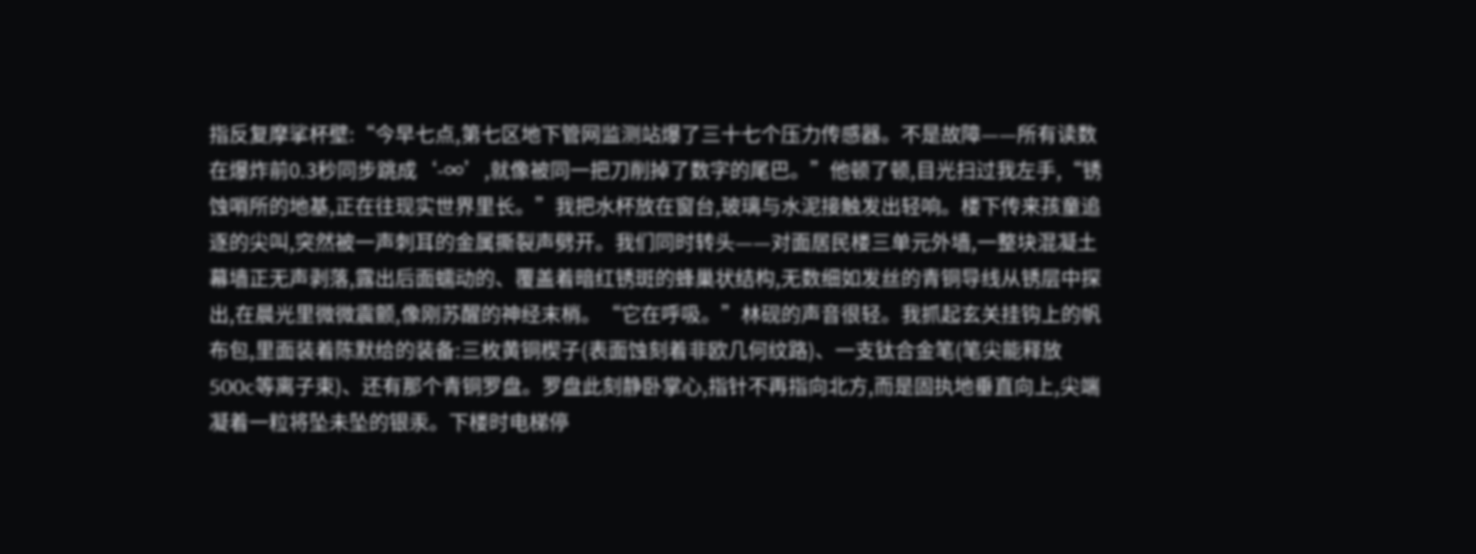指反复摩挲杯壁:“今早七点,第七区地下管网监测站爆了三十七个压力传感器。不是故障——所有读数在爆炸前0.3秒同步跳成‘-∞’,就像被同一把刀削掉了数字的尾巴。”他顿了顿,目光扫过我左手,“锈蚀哨所的地基,正在往现实世界里长。”我把水杯放在窗台,玻璃与水泥接触发出轻响。楼下传来孩童追逐的尖叫,突然被一声刺耳的金属撕裂声劈开。我们同时转头——对面居民楼三单元外墙,一整块混凝土幕墙正无声剥落,露出后面蠕动的、覆盖着暗红锈斑的蜂巢状结构,无数细如发丝的青铜导线从锈层中探出,在晨光里微微震颤,像刚苏醒的神经末梢。“它在呼吸。”林砚的声音很轻。我抓起玄关挂钩上的帆布包,里面装着陈默给的装备:三枚黄铜楔子(表面蚀刻着非欧几何纹路)、一支钛合金笔(笔尖能释放500c等离子束)、还有那个青铜罗盘。罗盘此刻静卧掌心,指针不再指向北方,而是固执地垂直向上,尖端凝着一粒将坠未坠的银汞。下楼时电梯停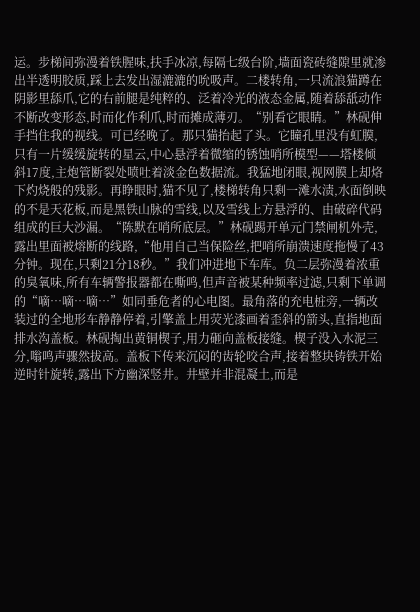运。步梯间弥漫着铁腥味,扶手冰凉,每隔七级台阶,墙面瓷砖缝隙里就渗出半透明胶质,踩上去发出湿漉漉的吮吸声。二楼转角,一只流浪猫蹲在阴影里舔爪,它的右前腿是纯粹的、泛着冷光的液态金属,随着舔舐动作不断改变形态,时而化作利爪,时而摊成薄刃。“别看它眼睛。”林砚伸手挡住我的视线。可已经晚了。那只猫抬起了头。它瞳孔里没有虹膜,只有一片缓缓旋转的星云,中心悬浮着微缩的锈蚀哨所模型——塔楼倾斜17度,主炮管断裂处喷吐着淡金色数据流。我猛地闭眼,视网膜上却烙下灼烧般的残影。再睁眼时,猫不见了,楼梯转角只剩一滩水渍,水面倒映的不是天花板,而是黑铁山脉的雪线,以及雪线上方悬浮的、由破碎代码组成的巨大沙漏。“陈默在哨所底层。”林砚踢开单元门禁闸机外壳,露出里面被熔断的线路,“他用自己当保险丝,把哨所崩溃速度拖慢了43分钟。现在,只剩21分18秒。”我们冲进地下车库。负二层弥漫着浓重的臭氧味,所有车辆警报器都在嘶鸣,但声音被某种频率过滤,只剩下单调的“嘀…嘀…嘀…”如同垂危者的心电图。最角落的充电桩旁,一辆改装过的全地形车静静停着,引擎盖上用荧光漆画着歪斜的箭头,直指地面排水沟盖板。林砚掏出黄铜楔子,用力砸向盖板接缝。楔子没入水泥三分,嗡鸣声骤然拔高。盖板下传来沉闷的齿轮咬合声,接着整块铸铁开始逆时针旋转,露出下方幽深竖井。井壁并非混凝土,而是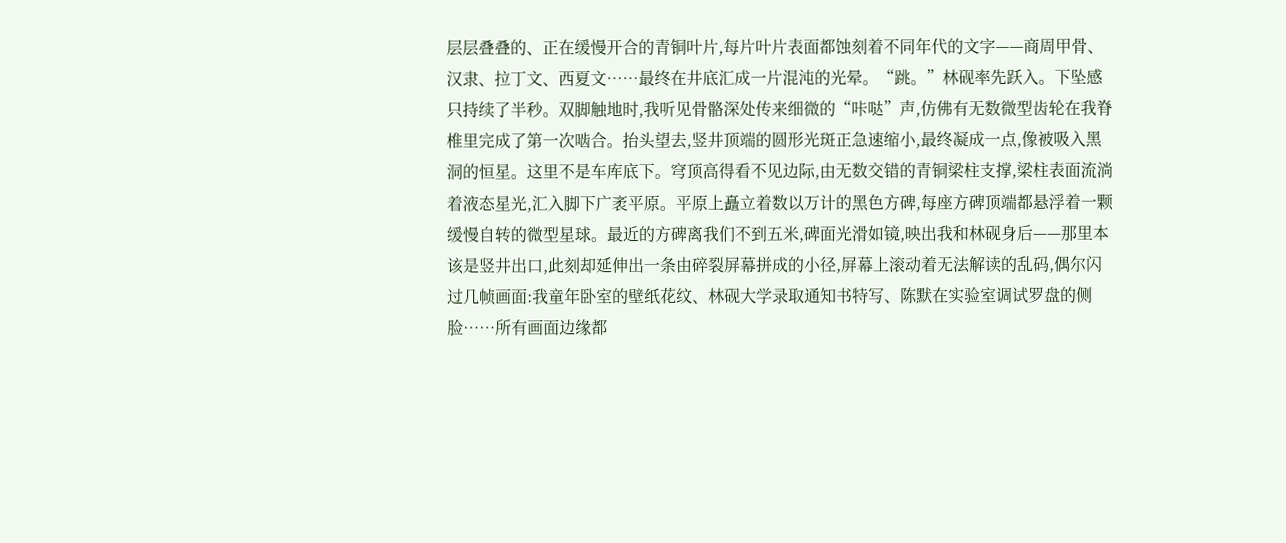层层叠叠的、正在缓慢开合的青铜叶片,每片叶片表面都蚀刻着不同年代的文字——商周甲骨、汉隶、拉丁文、西夏文……最终在井底汇成一片混沌的光晕。“跳。”林砚率先跃入。下坠感只持续了半秒。双脚触地时,我听见骨骼深处传来细微的“咔哒”声,仿佛有无数微型齿轮在我脊椎里完成了第一次啮合。抬头望去,竖井顶端的圆形光斑正急速缩小,最终凝成一点,像被吸入黑洞的恒星。这里不是车库底下。穹顶高得看不见边际,由无数交错的青铜梁柱支撑,梁柱表面流淌着液态星光,汇入脚下广袤平原。平原上矗立着数以万计的黑色方碑,每座方碑顶端都悬浮着一颗缓慢自转的微型星球。最近的方碑离我们不到五米,碑面光滑如镜,映出我和林砚身后——那里本该是竖井出口,此刻却延伸出一条由碎裂屏幕拼成的小径,屏幕上滚动着无法解读的乱码,偶尔闪过几帧画面:我童年卧室的壁纸花纹、林砚大学录取通知书特写、陈默在实验室调试罗盘的侧脸……所有画面边缘都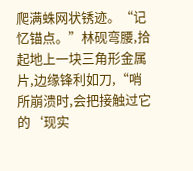爬满蛛网状锈迹。“记忆锚点。”林砚弯腰,拾起地上一块三角形金属片,边缘锋利如刀,“哨所崩溃时,会把接触过它的‘现实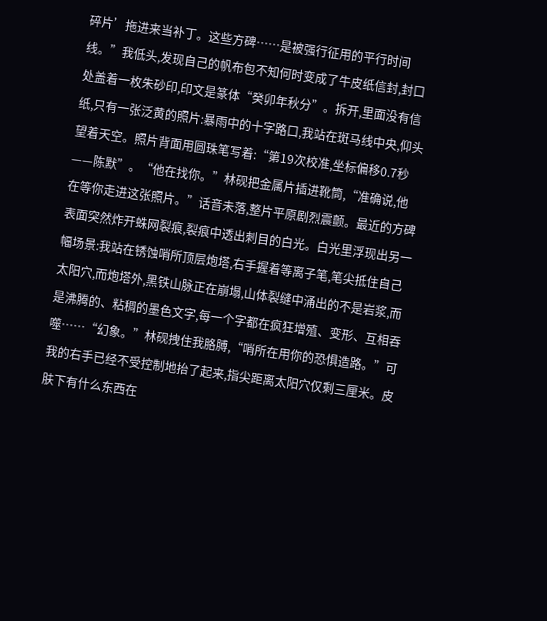碎片’拖进来当补丁。这些方碑……是被强行征用的平行时间线。”我低头,发现自己的帆布包不知何时变成了牛皮纸信封,封口处盖着一枚朱砂印,印文是篆体“癸卯年秋分”。拆开,里面没有信纸,只有一张泛黄的照片:暴雨中的十字路口,我站在斑马线中央,仰头望着天空。照片背面用圆珠笔写着:“第19次校准,坐标偏移0.7秒——陈默”。“他在找你。”林砚把金属片插进靴筒,“准确说,他在等你走进这张照片。”话音未落,整片平原剧烈震颤。最近的方碑表面突然炸开蛛网裂痕,裂痕中透出刺目的白光。白光里浮现出另一幅场景:我站在锈蚀哨所顶层炮塔,右手握着等离子笔,笔尖抵住自己太阳穴,而炮塔外,黑铁山脉正在崩塌,山体裂缝中涌出的不是岩浆,而是沸腾的、粘稠的墨色文字,每一个字都在疯狂增殖、变形、互相吞噬……“幻象。”林砚拽住我胳膊,“哨所在用你的恐惧造路。”可我的右手已经不受控制地抬了起来,指尖距离太阳穴仅剩三厘米。皮肤下有什么东西在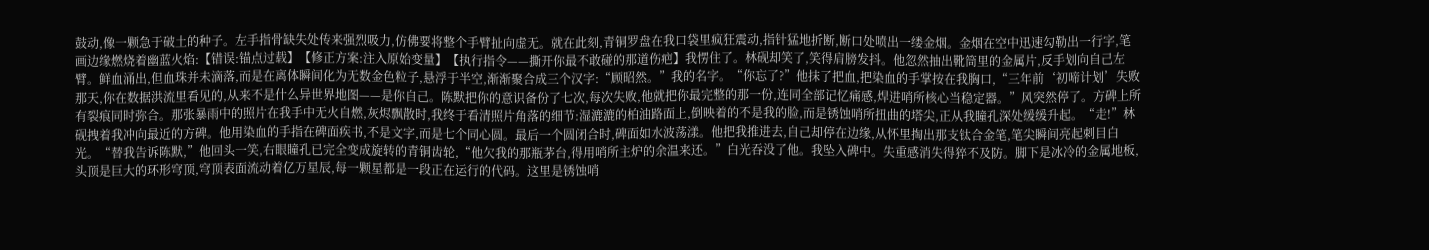鼓动,像一颗急于破土的种子。左手指骨缺失处传来强烈吸力,仿佛要将整个手臂扯向虚无。就在此刻,青铜罗盘在我口袋里疯狂震动,指针猛地折断,断口处喷出一缕金烟。金烟在空中迅速勾勒出一行字,笔画边缘燃烧着幽蓝火焰:【错误:锚点过载】【修正方案:注入原始变量】【执行指令——撕开你最不敢碰的那道伤疤】我愣住了。林砚却笑了,笑得肩膀发抖。他忽然抽出靴筒里的金属片,反手划向自己左臂。鲜血涌出,但血珠并未滴落,而是在离体瞬间化为无数金色粒子,悬浮于半空,渐渐聚合成三个汉字:“顾昭然。”我的名字。“你忘了?”他抹了把血,把染血的手掌按在我胸口,“三年前‘初啼计划’失败那天,你在数据洪流里看见的,从来不是什么异世界地图——是你自己。陈默把你的意识备份了七次,每次失败,他就把你最完整的那一份,连同全部记忆痛感,焊进哨所核心当稳定器。”风突然停了。方碑上所有裂痕同时弥合。那张暴雨中的照片在我手中无火自燃,灰烬飘散时,我终于看清照片角落的细节:湿漉漉的柏油路面上,倒映着的不是我的脸,而是锈蚀哨所扭曲的塔尖,正从我瞳孔深处缓缓升起。“走!”林砚拽着我冲向最近的方碑。他用染血的手指在碑面疾书,不是文字,而是七个同心圆。最后一个圆闭合时,碑面如水波荡漾。他把我推进去,自己却停在边缘,从怀里掏出那支钛合金笔,笔尖瞬间亮起刺目白光。“替我告诉陈默,”他回头一笑,右眼瞳孔已完全变成旋转的青铜齿轮,“他欠我的那瓶茅台,得用哨所主炉的余温来还。”白光吞没了他。我坠入碑中。失重感消失得猝不及防。脚下是冰冷的金属地板,头顶是巨大的环形穹顶,穹顶表面流动着亿万星辰,每一颗星都是一段正在运行的代码。这里是锈蚀哨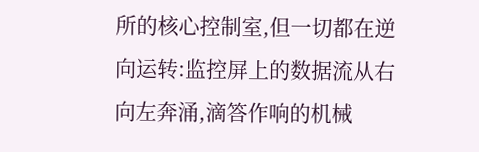所的核心控制室,但一切都在逆向运转:监控屏上的数据流从右向左奔涌,滴答作响的机械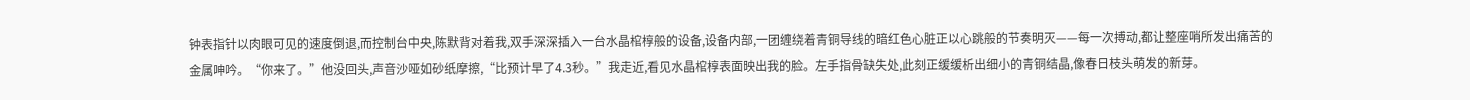钟表指针以肉眼可见的速度倒退,而控制台中央,陈默背对着我,双手深深插入一台水晶棺椁般的设备,设备内部,一团缠绕着青铜导线的暗红色心脏正以心跳般的节奏明灭——每一次搏动,都让整座哨所发出痛苦的金属呻吟。“你来了。”他没回头,声音沙哑如砂纸摩擦,“比预计早了4.3秒。”我走近,看见水晶棺椁表面映出我的脸。左手指骨缺失处,此刻正缓缓析出细小的青铜结晶,像春日枝头萌发的新芽。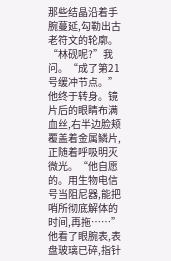那些结晶沿着手腕蔓延,勾勒出古老符文的轮廓。“林砚呢?”我问。“成了第21号缓冲节点。”他终于转身。镜片后的眼睛布满血丝,右半边脸颊覆盖着金属鳞片,正随着呼吸明灭微光。“他自愿的。用生物电信号当阻尼器,能把哨所彻底解体的时间,再拖……”他看了眼腕表,表盘玻璃已碎,指针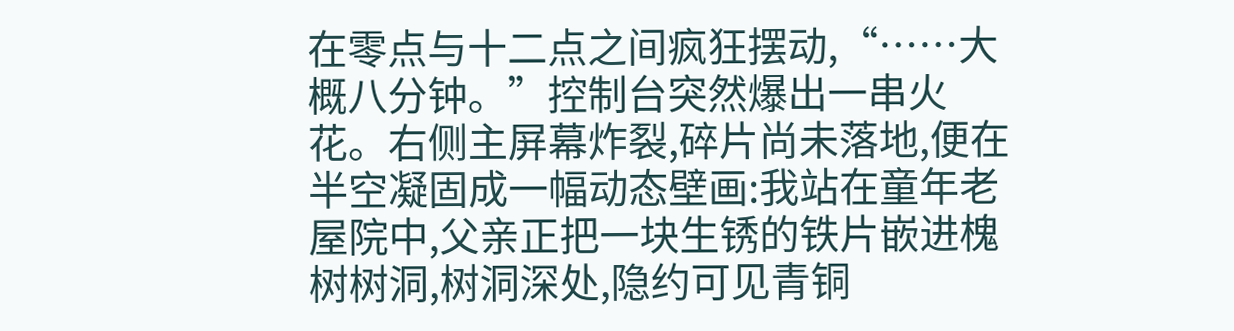在零点与十二点之间疯狂摆动,“……大概八分钟。”控制台突然爆出一串火花。右侧主屏幕炸裂,碎片尚未落地,便在半空凝固成一幅动态壁画:我站在童年老屋院中,父亲正把一块生锈的铁片嵌进槐树树洞,树洞深处,隐约可见青铜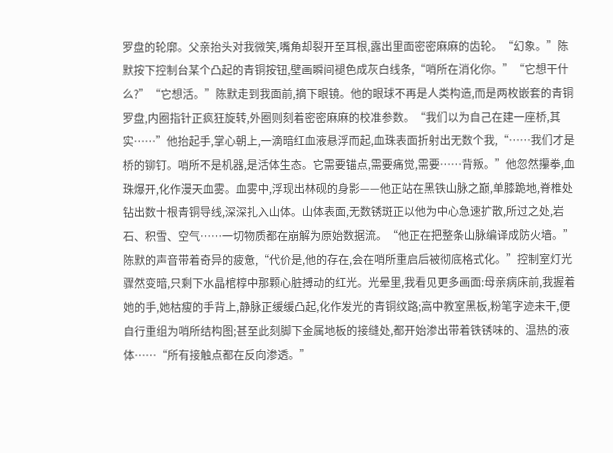罗盘的轮廓。父亲抬头对我微笑,嘴角却裂开至耳根,露出里面密密麻麻的齿轮。“幻象。”陈默按下控制台某个凸起的青铜按钮,壁画瞬间褪色成灰白线条,“哨所在消化你。”“它想干什么?”“它想活。”陈默走到我面前,摘下眼镜。他的眼球不再是人类构造,而是两枚嵌套的青铜罗盘,内圈指针正疯狂旋转,外圈则刻着密密麻麻的校准参数。“我们以为自己在建一座桥,其实……”他抬起手,掌心朝上,一滴暗红血液悬浮而起,血珠表面折射出无数个我,“……我们才是桥的铆钉。哨所不是机器,是活体生态。它需要锚点,需要痛觉,需要……背叛。”他忽然攥拳,血珠爆开,化作漫天血雾。血雾中,浮现出林砚的身影——他正站在黑铁山脉之巅,单膝跪地,脊椎处钻出数十根青铜导线,深深扎入山体。山体表面,无数锈斑正以他为中心急速扩散,所过之处,岩石、积雪、空气……一切物质都在崩解为原始数据流。“他正在把整条山脉编译成防火墙。”陈默的声音带着奇异的疲惫,“代价是,他的存在,会在哨所重启后被彻底格式化。”控制室灯光骤然变暗,只剩下水晶棺椁中那颗心脏搏动的红光。光晕里,我看见更多画面:母亲病床前,我握着她的手,她枯瘦的手背上,静脉正缓缓凸起,化作发光的青铜纹路;高中教室黑板,粉笔字迹未干,便自行重组为哨所结构图;甚至此刻脚下金属地板的接缝处,都开始渗出带着铁锈味的、温热的液体……“所有接触点都在反向渗透。”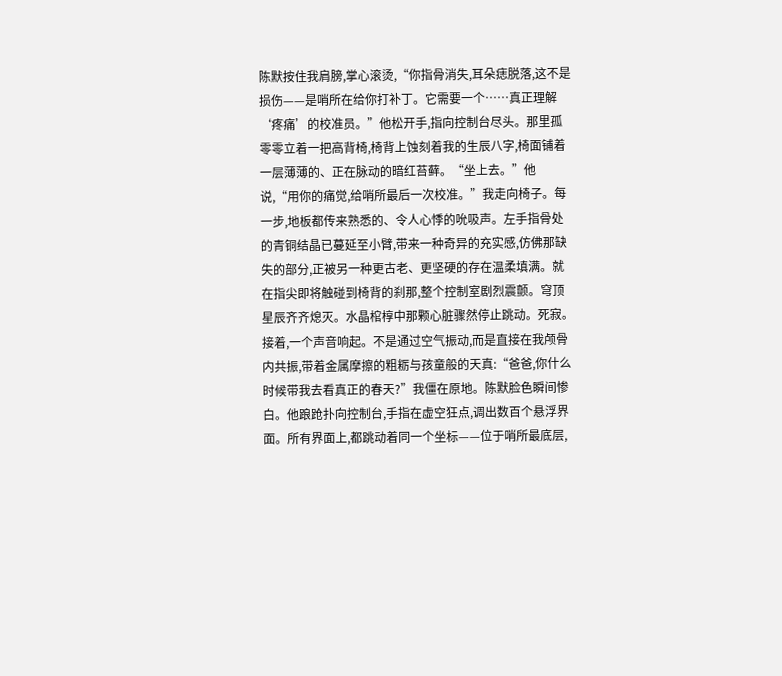陈默按住我肩膀,掌心滚烫,“你指骨消失,耳朵痣脱落,这不是损伤——是哨所在给你打补丁。它需要一个……真正理解‘疼痛’的校准员。”他松开手,指向控制台尽头。那里孤零零立着一把高背椅,椅背上蚀刻着我的生辰八字,椅面铺着一层薄薄的、正在脉动的暗红苔藓。“坐上去。”他说,“用你的痛觉,给哨所最后一次校准。”我走向椅子。每一步,地板都传来熟悉的、令人心悸的吮吸声。左手指骨处的青铜结晶已蔓延至小臂,带来一种奇异的充实感,仿佛那缺失的部分,正被另一种更古老、更坚硬的存在温柔填满。就在指尖即将触碰到椅背的刹那,整个控制室剧烈震颤。穹顶星辰齐齐熄灭。水晶棺椁中那颗心脏骤然停止跳动。死寂。接着,一个声音响起。不是通过空气振动,而是直接在我颅骨内共振,带着金属摩擦的粗粝与孩童般的天真:“爸爸,你什么时候带我去看真正的春天?”我僵在原地。陈默脸色瞬间惨白。他踉跄扑向控制台,手指在虚空狂点,调出数百个悬浮界面。所有界面上,都跳动着同一个坐标——位于哨所最底层,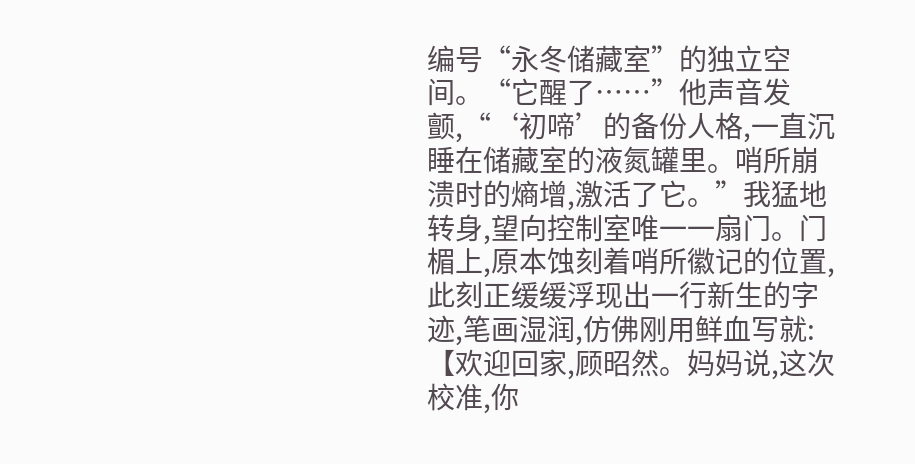编号“永冬储藏室”的独立空间。“它醒了……”他声音发颤,“‘初啼’的备份人格,一直沉睡在储藏室的液氮罐里。哨所崩溃时的熵增,激活了它。”我猛地转身,望向控制室唯一一扇门。门楣上,原本蚀刻着哨所徽记的位置,此刻正缓缓浮现出一行新生的字迹,笔画湿润,仿佛刚用鲜血写就:【欢迎回家,顾昭然。妈妈说,这次校准,你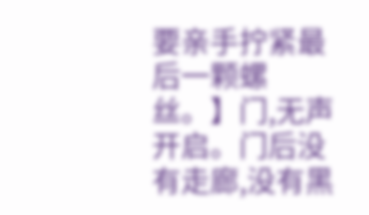要亲手拧紧最后一颗螺丝。】门,无声开启。门后没有走廊,没有黑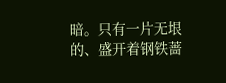暗。只有一片无垠的、盛开着钢铁蔷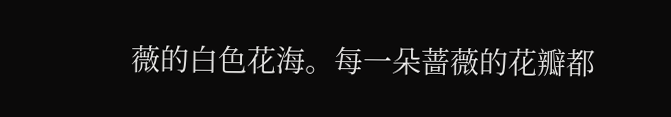薇的白色花海。每一朵蔷薇的花瓣都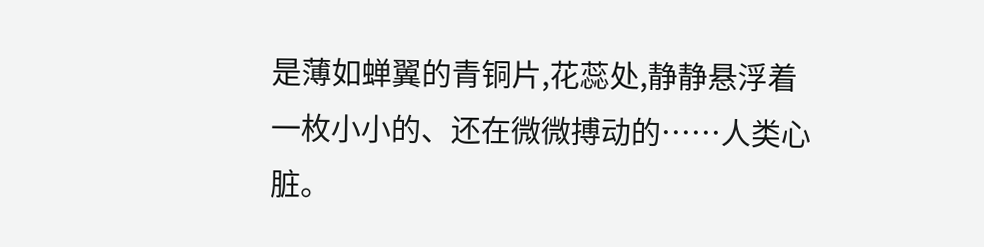是薄如蝉翼的青铜片,花蕊处,静静悬浮着一枚小小的、还在微微搏动的……人类心脏。